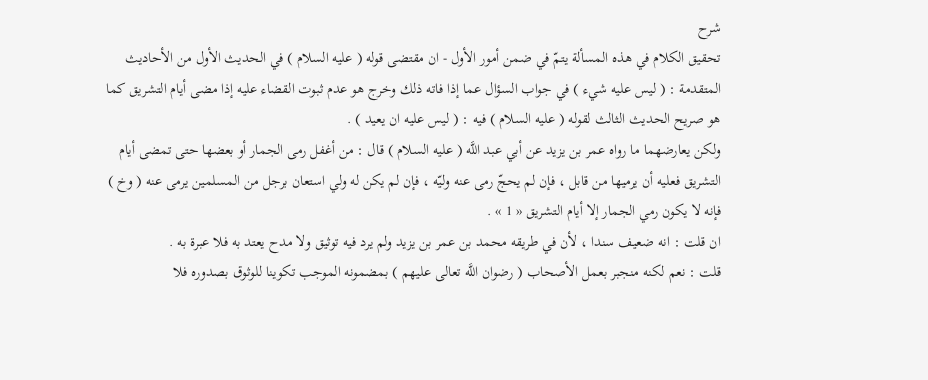شرح
تحقيق الكلام في هذه المسألة يتمّ في ضمن أمور الأول - ان مقتضى قوله ( عليه السلام ) في الحديث الأول من الأحاديث المتقدمة : ( ليس عليه شيء ) في جواب السؤال عما إذا فاته ذلك وخرج هو عدم ثبوت القضاء عليه إذا مضى أيام التشريق كما هو صريح الحديث الثالث لقوله ( عليه السلام ) فيه : ( ليس عليه ان يعيد ) .
ولكن يعارضهما ما رواه عمر بن يزيد عن أبي عبد اللَّه ( عليه السلام ) قال : من أغفل رمى الجمار أو بعضها حتى تمضى أيام التشريق فعليه أن يرميها من قابل ، فإن لم يحجّ رمى عنه وليّه ، فإن لم يكن له ولي استعان برجل من المسلمين يرمى عنه ( وخ ) فإنه لا يكون رمي الجمار إلا أيام التشريق « 1 » .
ان قلت : انه ضعيف سندا ، لأن في طريقه محمد بن عمر بن يزيد ولم يرد فيه توثيق ولا مدح يعتد به فلا عبرة به .
قلت : نعم لكنه منجبر بعمل الأصحاب ( رضوان اللَّه تعالى عليهم ) بمضمونه الموجب تكوينا للوثوق بصدوره فلا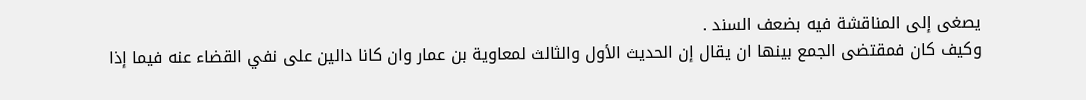يصغى إلى المناقشة فيه بضعف السند .
وكيف كان فمقتضى الجمع بينها ان يقال إن الحديث الأول والثالث لمعاوية بن عمار وان كانا دالين على نفي القضاء عنه فيما إذا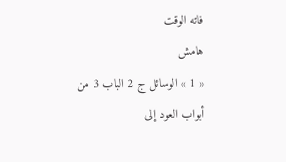فاته الوقت
هامش
« 1 » الوسائل ج 2 الباب 3 من أبواب العود إلى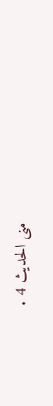منى الحديث 4 .